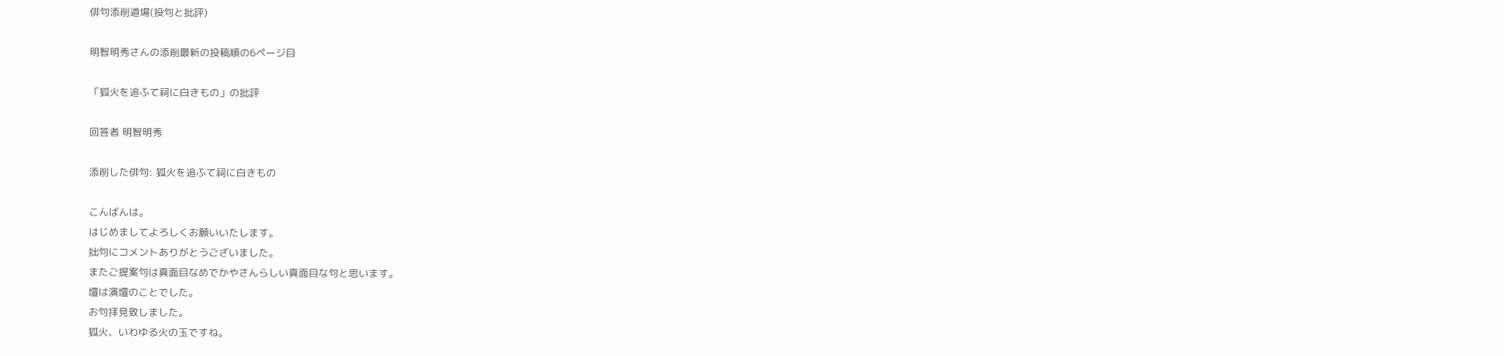俳句添削道場(投句と批評)

明智明秀さんの添削最新の投稿順の6ページ目

「狐火を追ふて祠に白きもの」の批評

回答者 明智明秀

添削した俳句: 狐火を追ふて祠に白きもの

こんばんは。
はじめましてよろしくお願いいたします。
拙句にコメントありがとうございました。
またご提案句は真面目なめでかやさんらしい真面目な句と思います。
壇は演壇のことでした。
お句拝見致しました。
狐火、いわゆる火の玉ですね。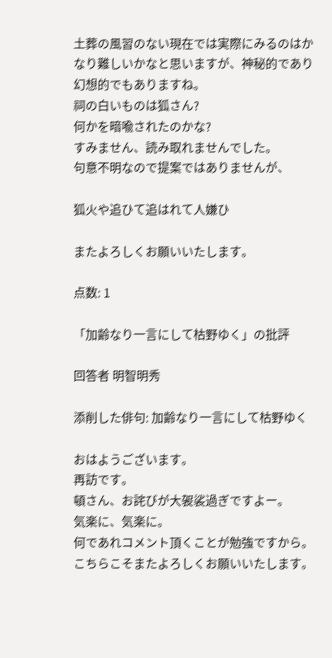土葬の風習のない現在では実際にみるのはかなり難しいかなと思いますが、神秘的であり幻想的でもありますね。
祠の白いものは狐さん?
何かを暗喩されたのかな?
すみません、読み取れませんでした。
句意不明なので提案ではありませんが、

狐火や追ひて追はれて人嫌ひ

またよろしくお願いいたします。

点数: 1

「加齢なり一言にして枯野ゆく」の批評

回答者 明智明秀

添削した俳句: 加齢なり一言にして枯野ゆく

おはようございます。
再訪です。
頓さん、お詫びが大袈裟過ぎですよー。
気楽に、気楽に。
何であれコメント頂くことが勉強ですから。
こちらこそまたよろしくお願いいたします。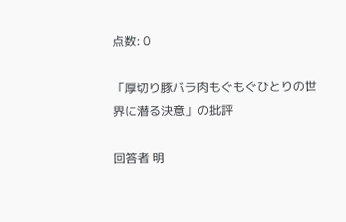点数: 0

「厚切り豚バラ肉もぐもぐひとりの世界に潜る決意」の批評

回答者 明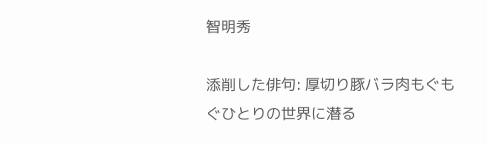智明秀

添削した俳句: 厚切り豚バラ肉もぐもぐひとりの世界に潜る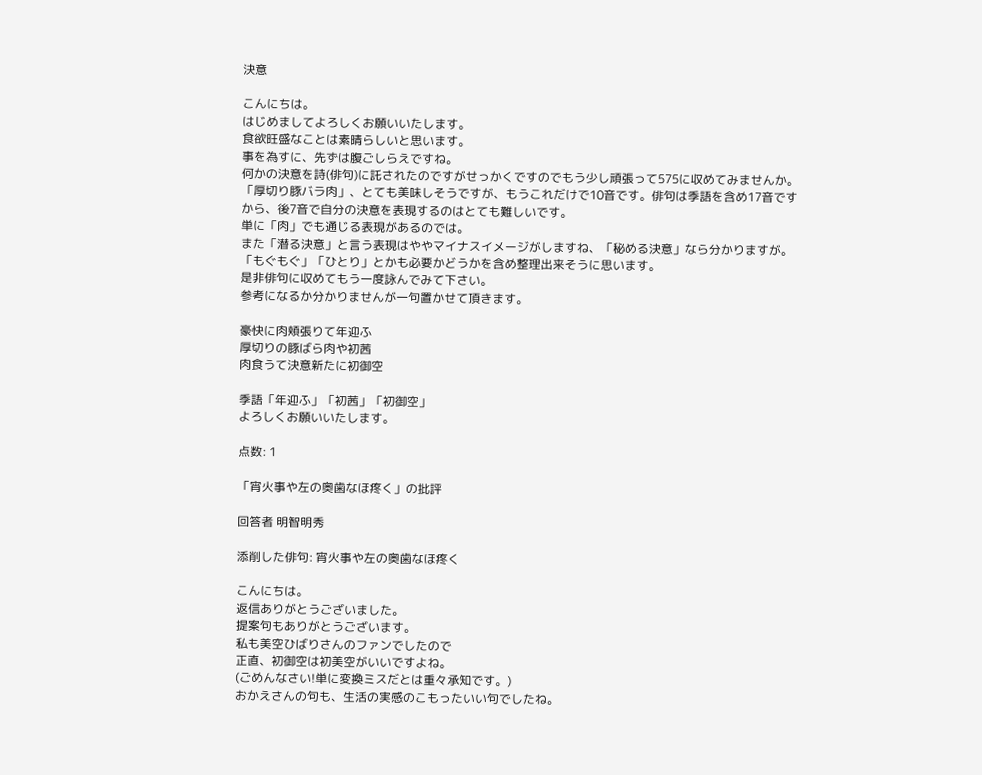決意

こんにちは。
はじめましてよろしくお願いいたします。
食欲旺盛なことは素晴らしいと思います。
事を為すに、先ずは腹ごしらえですね。
何かの決意を詩(俳句)に託されたのですがせっかくですのでもう少し頑張って575に収めてみませんか。
「厚切り豚バラ肉」、とても美味しそうですが、もうこれだけで10音です。俳句は季語を含め17音ですから、後7音で自分の決意を表現するのはとても難しいです。
単に「肉」でも通じる表現があるのでは。
また「潜る決意」と言う表現はややマイナスイメージがしますね、「秘める決意」なら分かりますが。
「もぐもぐ」「ひとり」とかも必要かどうかを含め整理出来そうに思います。
是非俳句に収めてもう一度詠んでみて下さい。
参考になるか分かりませんが一句置かせて頂きます。

豪快に肉頬張りて年迎ふ
厚切りの豚ばら肉や初茜
肉食うて決意新たに初御空

季語「年迎ふ」「初茜」「初御空」
よろしくお願いいたします。

点数: 1

「宵火事や左の奥歯なほ疼く」の批評

回答者 明智明秀

添削した俳句: 宵火事や左の奥歯なほ疼く

こんにちは。
返信ありがとうございました。
提案句もありがとうございます。
私も美空ひばりさんのファンでしたので
正直、初御空は初美空がいいですよね。
(ごめんなさい!単に変換ミスだとは重々承知です。)
おかえさんの句も、生活の実感のこもったいい句でしたね。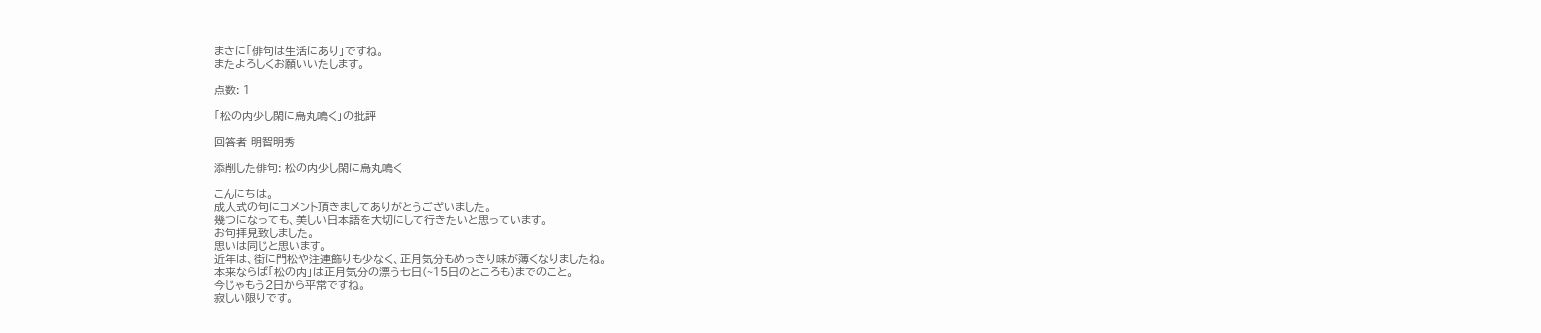まさに「俳句は生活にあり」ですね。
またよろしくお願いいたします。

点数: 1

「松の内少し閑に烏丸鳴く」の批評

回答者 明智明秀

添削した俳句: 松の内少し閑に烏丸鳴く

こんにちは。
成人式の句にコメント頂きましてありがとうございました。
幾つになっても、美しい日本語を大切にして行きたいと思っています。
お句拝見致しました。
思いは同じと思います。
近年は、街に門松や注連飾りも少なく、正月気分もめっきり味が薄くなりましたね。
本来ならば「松の内」は正月気分の漂う七日(~15日のところも)までのこと。
今じゃもう2日から平常ですね。
寂しい限りです。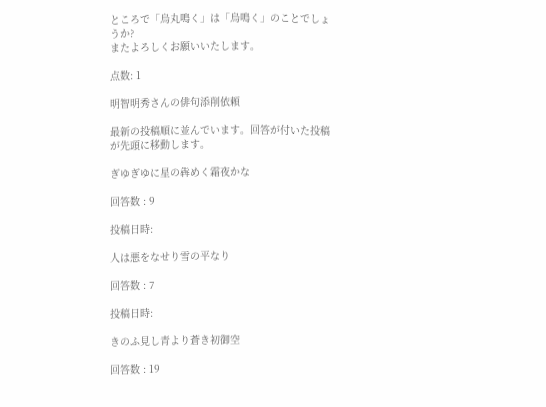ところで「烏丸鳴く」は「烏鳴く」のことでしょうか?
またよろしくお願いいたします。

点数: 1

明智明秀さんの俳句添削依頼

最新の投稿順に並んでいます。回答が付いた投稿が先頭に移動します。

ぎゆぎゆに星の犇めく霜夜かな

回答数 : 9

投稿日時:

人は悪をなせり雪の平なり

回答数 : 7

投稿日時:

きのふ見し青より蒼き初御空

回答数 : 19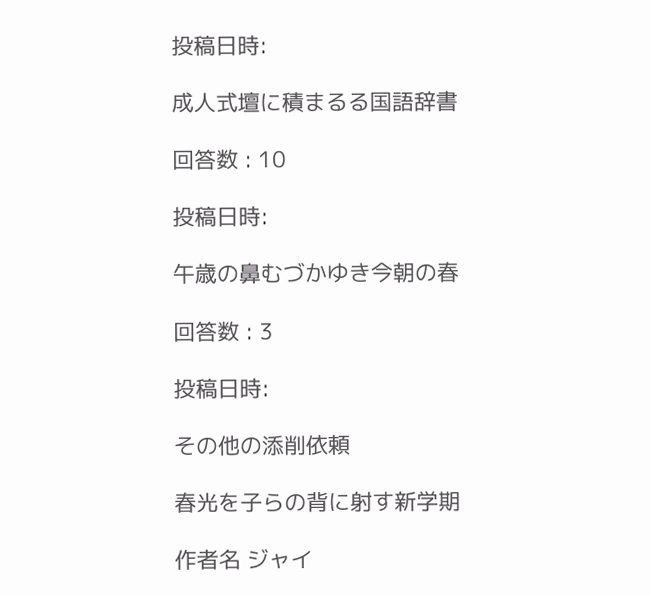投稿日時:

成人式壇に積まるる国語辞書

回答数 : 10

投稿日時:

午歳の鼻むづかゆき今朝の春

回答数 : 3

投稿日時:

その他の添削依頼

春光を子らの背に射す新学期

作者名 ジャイ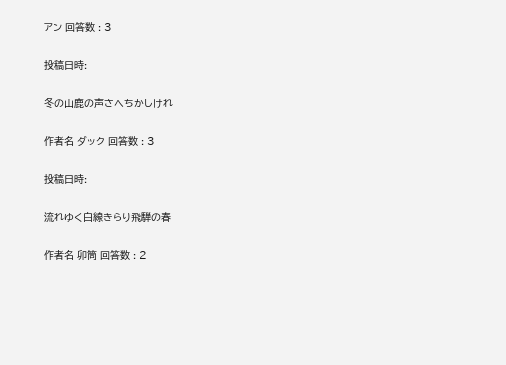アン 回答数 : 3

投稿日時:

冬の山鹿の声さへちかしけれ

作者名 ダック 回答数 : 3

投稿日時:

流れゆく白線きらり飛騨の春

作者名 卯筒 回答数 : 2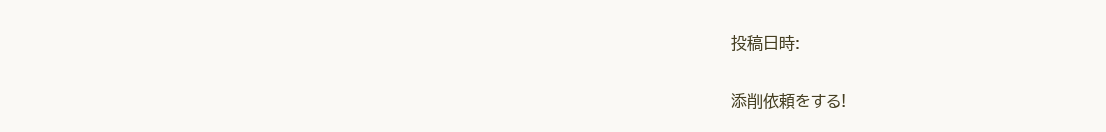投稿日時:

添削依頼をする!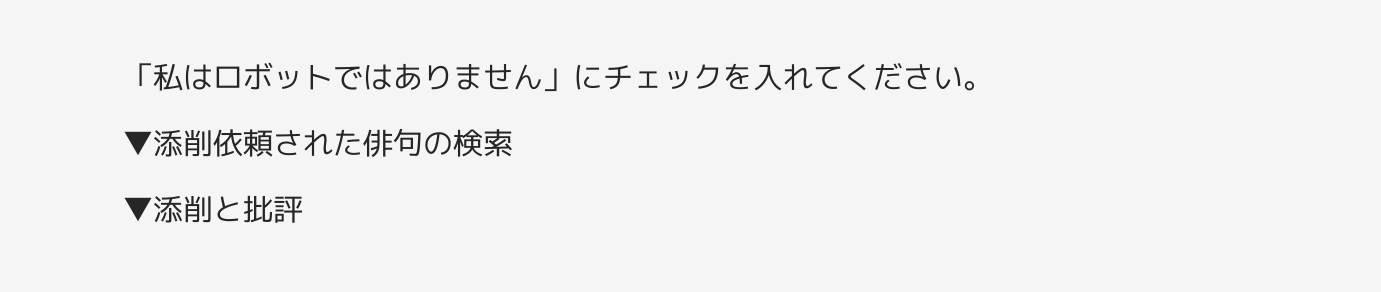「私はロボットではありません」にチェックを入れてください。

▼添削依頼された俳句の検索

▼添削と批評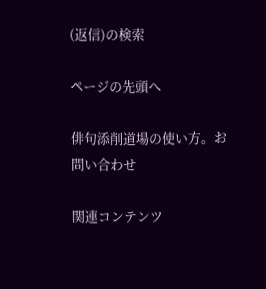(返信)の検索

ページの先頭へ

俳句添削道場の使い方。お問い合わせ

関連コンテンツ